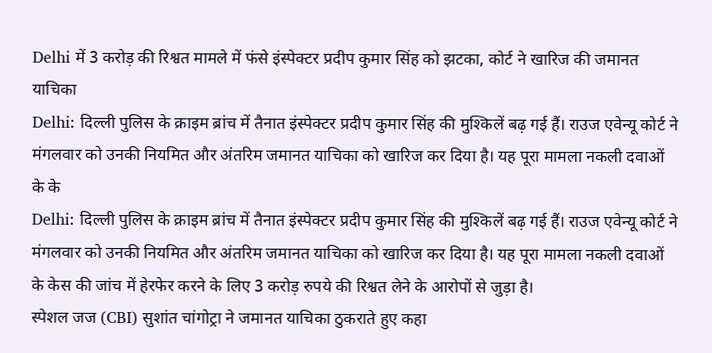Delhi में 3 करोड़ की रिश्वत मामले में फंसे इंस्पेक्टर प्रदीप कुमार सिंह को झटका, कोर्ट ने खारिज की जमानत याचिका
Delhi: दिल्ली पुलिस के क्राइम ब्रांच में तैनात इंस्पेक्टर प्रदीप कुमार सिंह की मुश्किलें बढ़ गई हैं। राउज एवेन्यू कोर्ट ने मंगलवार को उनकी नियमित और अंतरिम जमानत याचिका को खारिज कर दिया है। यह पूरा मामला नकली दवाओं के के
Delhi: दिल्ली पुलिस के क्राइम ब्रांच में तैनात इंस्पेक्टर प्रदीप कुमार सिंह की मुश्किलें बढ़ गई हैं। राउज एवेन्यू कोर्ट ने मंगलवार को उनकी नियमित और अंतरिम जमानत याचिका को खारिज कर दिया है। यह पूरा मामला नकली दवाओं के केस की जांच में हेरफेर करने के लिए 3 करोड़ रुपये की रिश्वत लेने के आरोपों से जुड़ा है।
स्पेशल जज (CBI) सुशांत चांगोट्रा ने जमानत याचिका ठुकराते हुए कहा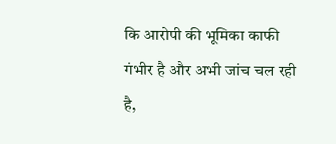कि आरोपी की भूमिका काफी गंभीर है और अभी जांच चल रही है,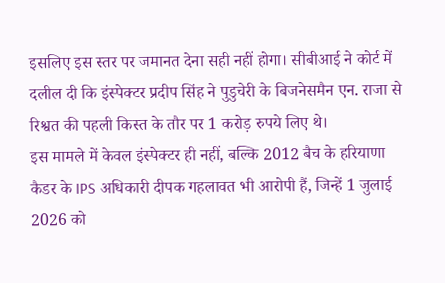इसलिए इस स्तर पर जमानत देना सही नहीं होगा। सीबीआई ने कोर्ट में दलील दी कि इंस्पेक्टर प्रदीप सिंह ने पुडुचेरी के बिजनेसमैन एन. राजा से रिश्वत की पहली किस्त के तौर पर 1 करोड़ रुपये लिए थे।
इस मामले में केवल इंस्पेक्टर ही नहीं, बल्कि 2012 बैच के हरियाणा कैडर के IPS अधिकारी दीपक गहलावत भी आरोपी हैं, जिन्हें 1 जुलाई 2026 को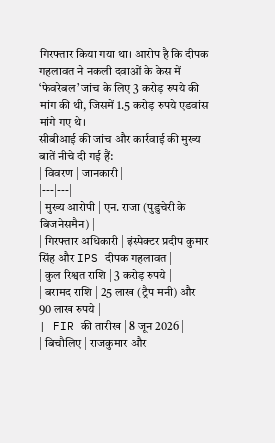गिरफ्तार किया गया था। आरोप है कि दीपक गहलावत ने नकली दवाओं के केस में ‘फेवरेबल’ जांच के लिए 3 करोड़ रुपये की मांग की थी, जिसमें 1.5 करोड़ रुपये एडवांस मांगे गए थे।
सीबीआई की जांच और कार्रवाई की मुख्य बातें नीचे दी गई हैं:
| विवरण | जानकारी |
|---|---|
| मुख्य आरोपी | एन. राजा (पुडुचेरी के बिजनेसमैन) |
| गिरफ्तार अधिकारी | इंस्पेक्टर प्रदीप कुमार सिंह और IPS दीपक गहलावत |
| कुल रिश्वत राशि | 3 करोड़ रुपये |
| बरामद राशि | 25 लाख (ट्रैप मनी) और 90 लाख रुपये |
| FIR की तारीख | 8 जून 2026 |
| बिचौलिए | राजकुमार और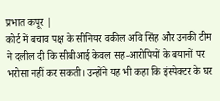प्रभात कपूर |
कोर्ट में बचाव पक्ष के सीनियर वकील अवि सिंह और उनकी टीम ने दलील दी कि सीबीआई केवल सह-आरोपियों के बयानों पर भरोसा नहीं कर सकती। उन्होंने यह भी कहा कि इंस्पेक्टर के घर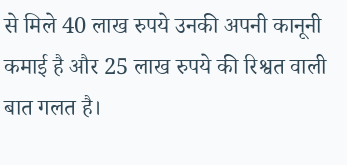से मिले 40 लाख रुपये उनकी अपनी कानूनी कमाई है और 25 लाख रुपये की रिश्वत वाली बात गलत है।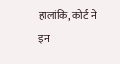हालांकि, कोर्ट ने इन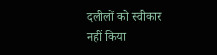दलीलों को स्वीकार नहीं किया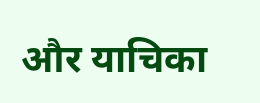और याचिका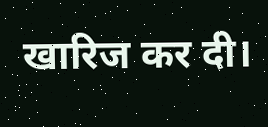खारिज कर दी।